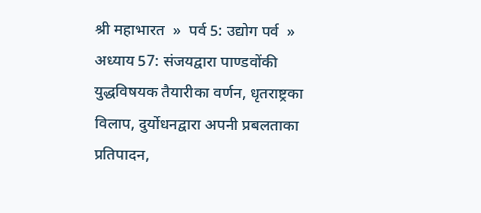श्री महाभारत  »  पर्व 5: उद्योग पर्व  »  अध्याय 57: संजयद्वारा पाण्डवोंकी युद्धविषयक तैयारीका वर्णन, धृतराष्ट्रका विलाप, दुर्योधनद्वारा अपनी प्रबलताका प्रतिपादन,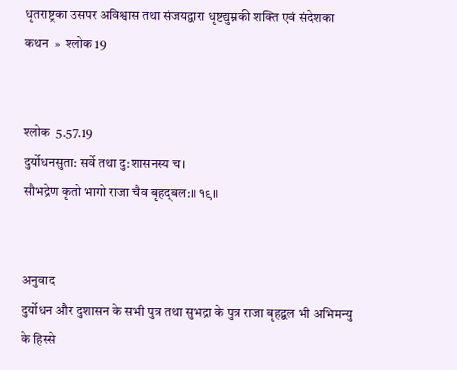धृतराष्ट्रका उसपर अविश्वास तथा संजयद्वारा धृष्टद्युम्नकी शक्ति एवं संदेशका कथन  »  श्लोक 19


श्लोक  5.57.19
दुर्योधनसुता: सर्वे तथा दु:शासनस्य च।
सौभद्रेण कृतो भागो राजा चैव बृहद्‍बल:॥ १९॥


अनुवाद
दुर्योधन और दुशासन के सभी पुत्र तथा सुभद्रा के पुत्र राजा बृहद्बल भी अभिमन्यु के हिस्से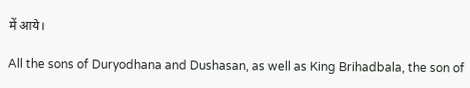में आये।

All the sons of Duryodhana and Dushasan, as well as King Brihadbala, the son of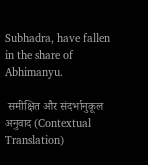Subhadra, have fallen in the share of Abhimanyu.

 समीक्षित और संदर्भानुकूल अनुवाद (Contextual Translation)